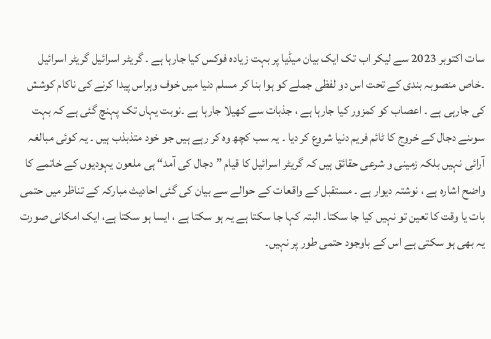سات اکتوبر 2023 سے لیکر اب تک ایک بیان میڈیا پر بہت زیادہ فوکس کیا جارہا ہے ۔ گریٹر اسرائیل گریٹر اسرائیل ۔خاص منصوبہ بندی کے تحت اس دو لفظی جملے کو ہوا بنا کر مسلم دنیا میں خوف وہراس پیدا کرنے کی ناکام کوشش کی جارہی ہے ۔ اعصاب کو کمزور کیا جارہا ہے ، جذبات سے کھیلا جارہا ہے ۔نوبت یہاں تک پہنچ گئی ہے کہ بہت سوںنے دجال کے خروج کا ٹائم فریم دنیا شروع کر دیا ۔ یہ سب کچھ وہ کر رہے ہیں جو خود متذبذب ہیں ۔ یہ کوئی مبالغہ آرائی نہیں بلکہ زمینی و شرعی حقائق ہیں کہ گریٹر اسرائیل کا قیام ”دجال کی آمد“ ہی ملعون یہودیوں کے خاتمے کا واضح اشارہ ہے ، نوشتہ دیوار ہے ۔ مستقبل کے واقعات کے حوالے سے بیان کی گئی احادیث مبارکہ کے تناظر میں حتمی بات یا وقت کا تعین تو نہیں کیا جا سکتا۔ البتہ کہا جا سکتا ہے یہ ہو سکتا ہے ، ایسا ہو سکتا ہے، ایک امکانی صورت یہ بھی ہو سکتی ہے اس کے باوجود حتمی طور پر نہیں۔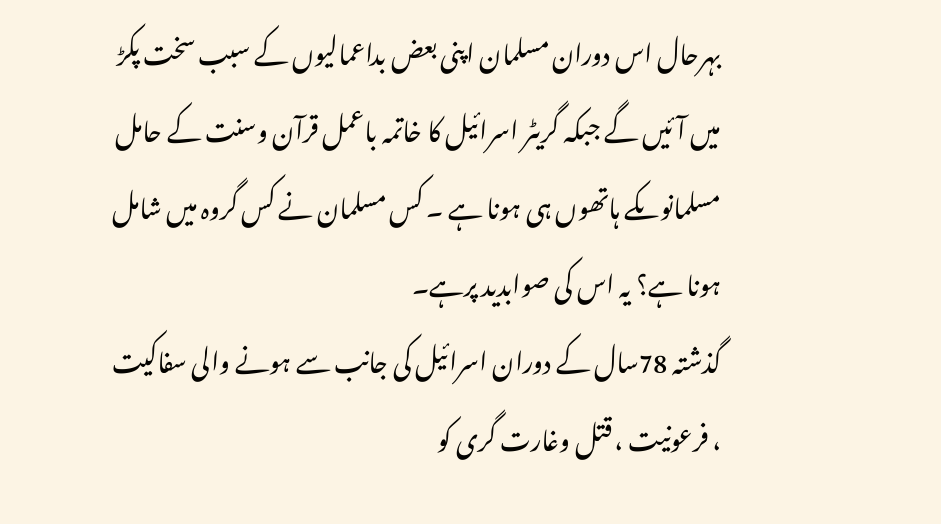بہرحال اس دوران مسلمان اپنی بعض بداعمالیوں کے سبب سخت پکڑ میں آئیں گے جبکہ گریٹر اسرائیل کا خاتمہ باعمل قرآن وسنت کے حامل مسلمانوںکے ہاتھوں ہی ہونا ہے ۔ کس مسلمان نے کس گروہ میں شامل ہونا ہے؟ یہ اس کی صوابدید پرہے۔
گذشتہ 78سال کے دوران اسرائیل کی جانب سے ہونے والی سفاکیت ، فرعونیت ، قتل وغارت گری کو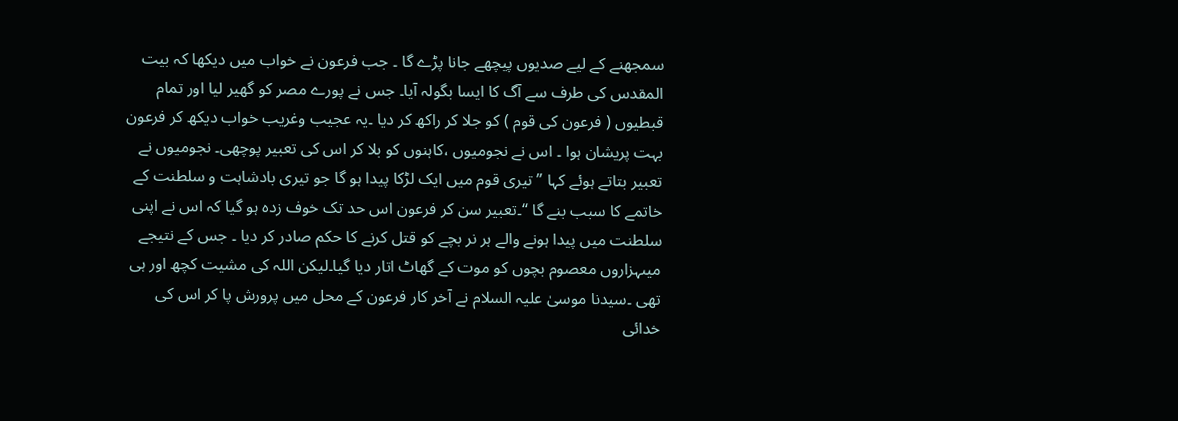سمجھنے کے لیے صدیوں پیچھے جانا پڑے گا ۔ جب فرعون نے خواب میں دیکھا کہ بیت المقدس کی طرف سے آگ کا ایسا بگولہ آیا۔ جس نے پورے مصر کو گھیر لیا اور تمام قبطیوں ( فرعون کی قوم ) کو جلا کر راکھ کر دیا ۔یہ عجیب وغریب خواب دیکھ کر فرعون بہت پریشان ہوا ۔ اس نے نجومیوں ،کاہنوں کو بلا کر اس کی تعبیر پوچھی۔ نجومیوں نے تعبیر بتاتے ہوئے کہا ” تیری قوم میں ایک لڑکا پیدا ہو گا جو تیری بادشاہت و سلطنت کے خاتمے کا سبب بنے گا “۔تعبیر سن کر فرعون اس حد تک خوف زدہ ہو گیا کہ اس نے اپنی سلطنت میں پیدا ہونے والے ہر نر بچے کو قتل کرنے کا حکم صادر کر دیا ۔ جس کے نتیجے میںہزاروں معصوم بچوں کو موت کے گھاٹ اتار دیا گیا۔لیکن اللہ کی مشیت کچھ اور ہی تھی ۔سیدنا موسیٰ علیہ السلام نے آخر کار فرعون کے محل میں پرورش پا کر اس کی خدائی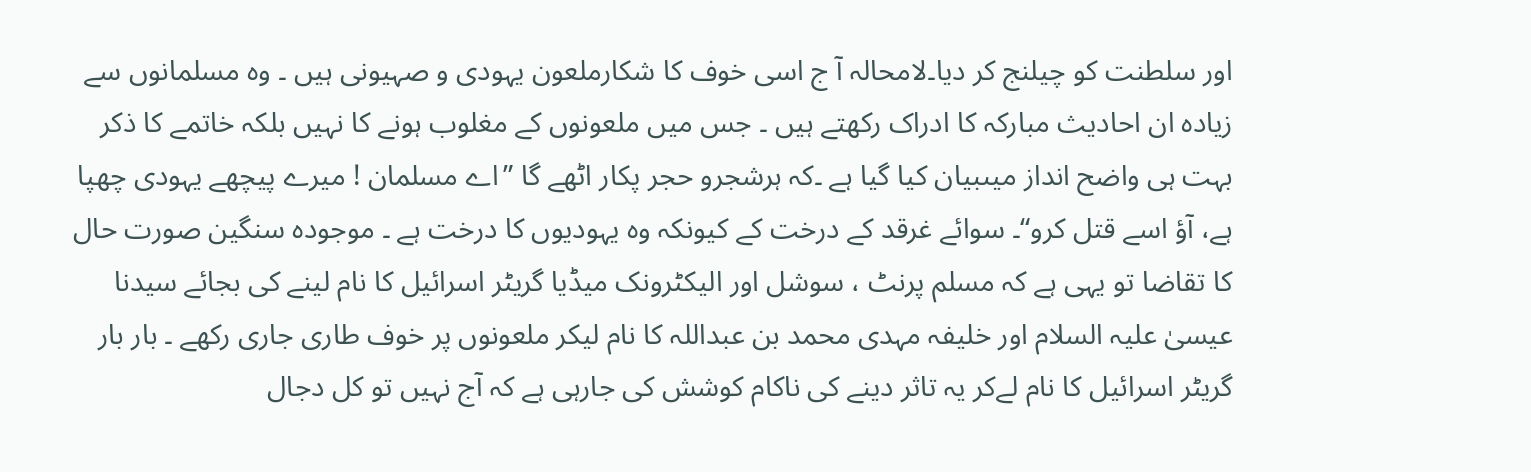اور سلطنت کو چیلنج کر دیا۔لامحالہ آ ج اسی خوف کا شکارملعون یہودی و صہیونی ہیں ۔ وہ مسلمانوں سے زیادہ ان احادیث مبارکہ کا ادراک رکھتے ہیں ۔ جس میں ملعونوں کے مغلوب ہونے کا نہیں بلکہ خاتمے کا ذکر بہت ہی واضح انداز میںبیان کیا گیا ہے ۔کہ ہرشجرو حجر پکار اٹھے گا ”اے مسلمان ! میرے پیچھے یہودی چھپا ہے، آؤ اسے قتل کرو“۔ سوائے غرقد کے درخت کے کیونکہ وہ یہودیوں کا درخت ہے ۔ موجودہ سنگین صورت حال کا تقاضا تو یہی ہے کہ مسلم پرنٹ ، سوشل اور الیکٹرونک میڈیا گریٹر اسرائیل کا نام لینے کی بجائے سیدنا عیسیٰ علیہ السلام اور خلیفہ مہدی محمد بن عبداللہ کا نام لیکر ملعونوں پر خوف طاری جاری رکھے ۔ بار بار گریٹر اسرائیل کا نام لےکر یہ تاثر دینے کی ناکام کوشش کی جارہی ہے کہ آج نہیں تو کل دجال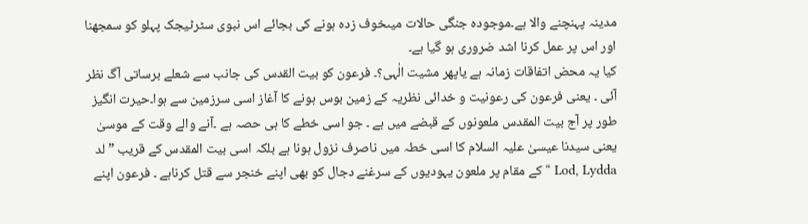مدینہ پہنچنے والا ہے۔موجودہ جنگی حالات میںخوف زدہ ہونے کی بجائے اس نبوی سٹرٹیجک پہلو کو سمجھنا اور اس پر عمل کرنا اشد ضروری ہو گیا ہے۔
کیا یہ محض اتفاقات زمانہ ہے یاپھر مشیت الٰہی؟۔ فرعون کو بیت القدس کی جانب سے شعلے برساتی آگ نظر آئی ۔ یعنی فرعون کی رعونیت و خدائی نظریہ کے زمین بوس ہونے کا آغاز اسی سرزمین سے ہوا۔حیرت انگیز طور پر آج بیت المقدس ملعونوں کے قبضے میں ہے ۔ جو اسی خطے کا ہی حصہ ہے ۔آنے والے وقت کے موسیٰ یعنی سیدنا عیسیٰ علیہ السلام کا اسی خطہ میں ناصرف نزول ہونا ہے بلکہ اسی بیت المقدس کے قریب ” لد Lod, Lydda “ کے مقام پر ملعون یہودیوں کے سرغنے دجال کو بھی اپنے خنجر سے قتل کرناہے ۔ فرعون اپنے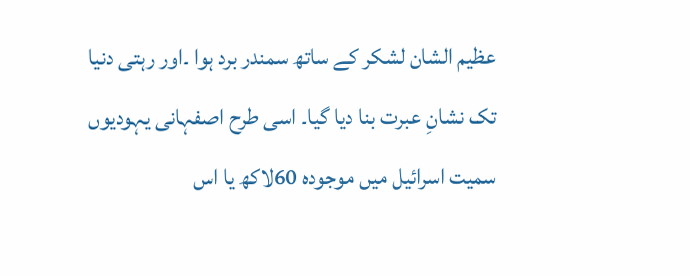عظیم الشان لشکر کے ساتھ سمندر برد ہوا ۔اور رہتی دنیا تک نشانِ عبرت بنا دیا گیا۔ اسی طرح اصفہانی یہودیوں سمیت اسرائیل میں موجودہ 60لاکھ یا اس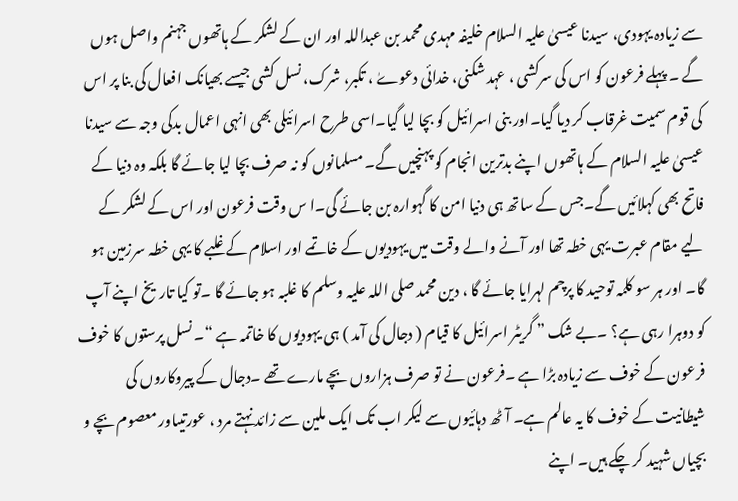سے زیادہ یہودی، سیدنا عیسیٰ علیہ السلام خلیفہ مہدی محمد بن عبداللہ اور ان کے لشکر کے ہاتھوں جہنم واصل ہوں گے ۔ پہلے فرعون کو اس کی سرکشی ، عہد شکنی، خدائی دعوےٰ ، تکبر، شرک، نسل کشی جیسے بھیانک افعال کی بنا پر اس کی قوم سمیت غرقاب کر دیا گیا۔اور بنی اسرائیل کو بچا لیا گیا۔اسی طرح اسرائیلی بھی انہی اعمال بدکی وجہ سے سیدنا عیسیٰ علیہ السلام کے ہاتھوں اپنے بدترین انجام کو پہنچیں گے۔ مسلمانوں کو نہ صرف بچا لیا جائے گا بلکہ وہ دنیا کے فاتح بھی کہلائیں گے۔جس کے ساتھ ہی دنیا امن کا گہوارہ بن جائے گی۔ا س وقت فرعون اور اس کے لشکر کے لیے مقام عبرت یہی خطہ تھا اور آنے والے وقت میں یہودیوں کے خاتمے اور اسلام کے غلبے کا یہی خطہ سرزمین ہو گا۔ اور ہر سو کلمہ توحید کا پرچم لہرایا جائے گا ، دین محمد صلی اللہ علیہ وسلم کا غلبہ ہو جائے گا ۔تو کیا تاریخ اپنے آپ کو دوہرا رہی ہے؟ ۔بے شک ” گریٹر اسرائیل کا قیام ( دجال کی آمد ) ہی یہودیوں کا خاتمہ ہے “۔ نسل پرستوں کا خوف فرعون کے خوف سے زیادہ بڑا ہے ۔فرعون نے تو صرف ہزاروں بچے مارے تھے ۔دجال کے پیروکاروں کی شیطانیت کے خوف کا یہ عالم ہے۔ آٹھ دہائیوں سے لیکر اب تک ایک ملین سے زائد نہتے مرد ، عورتیںاور معصوم بچے و بچیاں شہید کر چکے ہیں۔ اپنے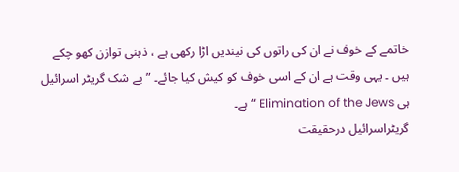خاتمے کے خوف نے ان کی راتوں کی نیندیں اڑا رکھی ہے ، ذہنی توازن کھو چکے ہیں ۔ یہی وقت ہے ان کے اسی خوف کو کیش کیا جائے۔ ” بے شک گریٹر اسرائیل ہی Elimination of the Jews “ہے۔
گریٹراسرائیل درحقیقت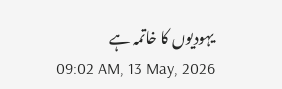یہودیوں کا خاتمہ ہے
09:02 AM, 13 May, 2026